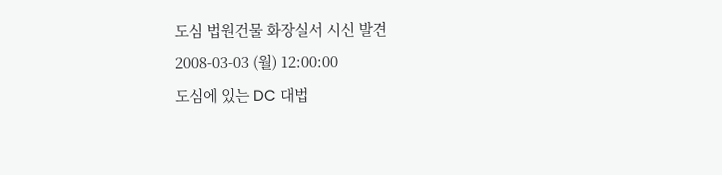도심 법원건물 화장실서 시신 발견
2008-03-03 (월) 12:00:00
도심에 있는 DC 대법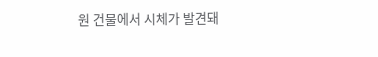원 건물에서 시체가 발견돼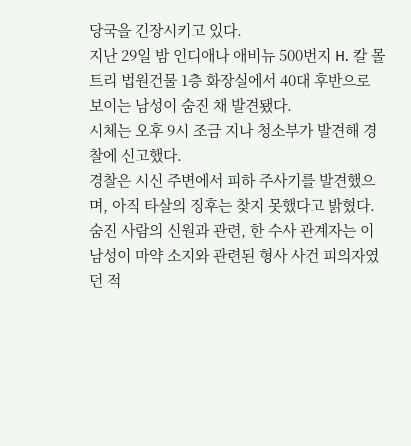당국을 긴장시키고 있다.
지난 29일 밤 인디애나 애비뉴 500번지 H. 칼 몰트리 법원건물 1층 화장실에서 40대 후반으로 보이는 남성이 숨진 채 발견됐다.
시체는 오후 9시 조금 지나 청소부가 발견해 경찰에 신고했다.
경찰은 시신 주변에서 피하 주사기를 발견했으며, 아직 타살의 징후는 찾지 못했다고 밝혔다.
숨진 사람의 신원과 관련, 한 수사 관계자는 이 남성이 마약 소지와 관련된 형사 사건 피의자였던 적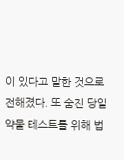이 있다고 말한 것으로 전해졌다. 또 숨진 당일 약물 테스트를 위해 법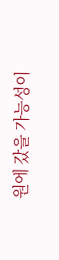원에 갔을 가능성이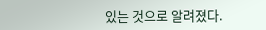있는 것으로 알려졌다.